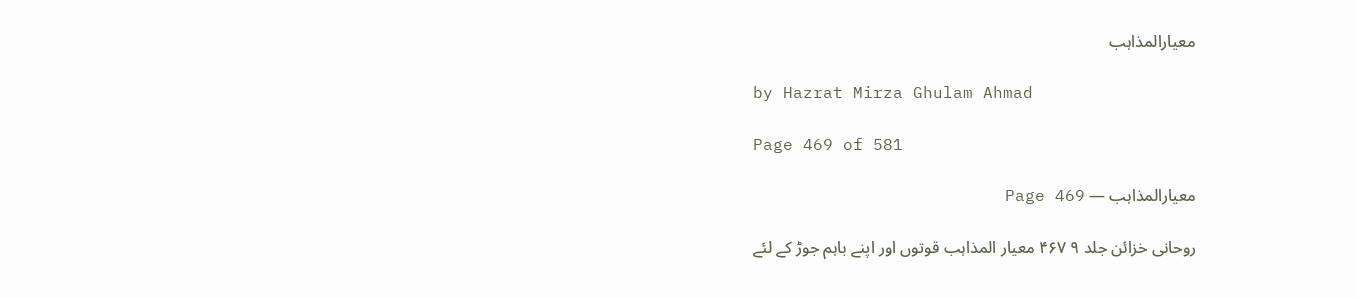معیارالمذاہب

by Hazrat Mirza Ghulam Ahmad

Page 469 of 581

معیارالمذاہب — Page 469

روحانی خزائن جلد ۹ ۴۶۷ معیار المذاہب قوتوں اور اپنے باہم جوڑ کے لئے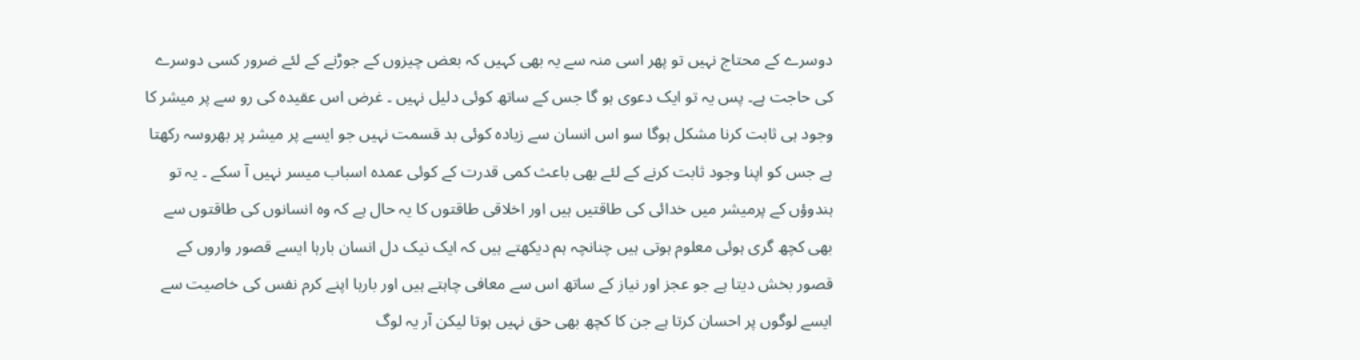دوسرے کے محتاج نہیں تو پھر اسی منہ سے یہ بھی کہیں کہ بعض چیزوں کے جوڑنے کے لئے ضرور کسی دوسرے کی حاجت ہے۔ پس یہ تو ایک دعوی ہو گا جس کے ساتھ کوئی دلیل نہیں ۔ غرض اس عقیدہ کی رو سے پر میشر کا وجود ہی ثابت کرنا مشکل ہوگا سو اس انسان سے زیادہ کوئی بد قسمت نہیں جو ایسے پر میشر پر بھروسہ رکھتا ہے جس کو اپنا وجود ثابت کرنے کے لئے بھی باعث کمی قدرت کے کوئی عمدہ اسباب میسر نہیں آ سکے ۔ یہ تو ہندوؤں کے پرمیشر میں خدائی کی طاقتیں ہیں اور اخلاقی طاقتوں کا یہ حال ہے کہ وہ انسانوں کی طاقتوں سے بھی کچھ گری ہوئی معلوم ہوتی ہیں چنانچہ ہم دیکھتے ہیں کہ ایک نیک دل انسان بارہا ایسے قصور واروں کے قصور بخش دیتا ہے جو عجز اور نیاز کے ساتھ اس سے معافی چاہتے ہیں اور بارہا اپنے کرم نفس کی خاصیت سے ایسے لوگوں پر احسان کرتا ہے جن کا کچھ بھی حق نہیں ہوتا لیکن آر یہ لوگ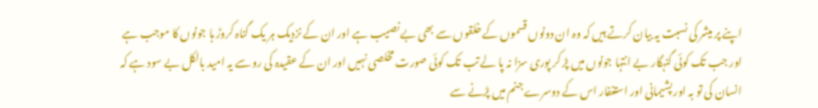اپنے پر میشر کی نسبت یہ بیان کرتے ہیں کہ وہ ان دونوں قسموں کے خلقوں سے بھی بے نصیب ہے اور ان کے نزدیک ہر یک گناہ کروڑ ہا جونوں کا موجب ہے اور جب تک کوئی گنہگار بے انتہا جونوں میں پڑ کر پوری سزا نہ پا لے تب تک کوئی صورت مخلصی نہیں اور ان کے عقیدہ کی رو سے یہ امید بالکل بے سود ہے کہ انسان کی تو بہ اور پشیمانی اور استغفار اس کے دوسرے جنم میں پڑنے سے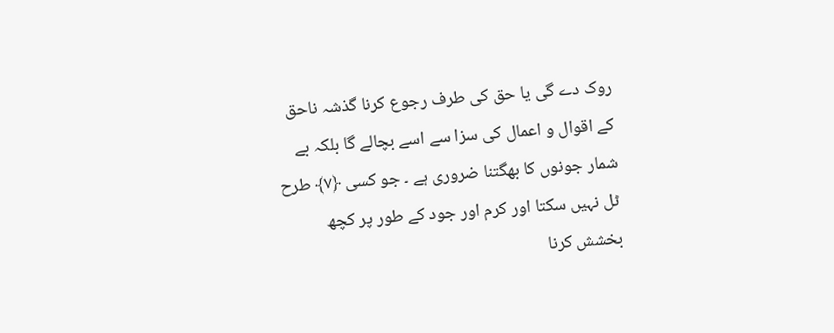روک دے گی یا حق کی طرف رجوع کرنا گذشہ ناحق کے اقوال و اعمال کی سزا سے اسے بچالے گا بلکہ بے شمار جونوں کا بھگتنا ضروری ہے ۔ جو کسی ﴿۷﴾ طرح ٹل نہیں سکتا اور کرم اور جود کے طور پر کچھ بخشش کرنا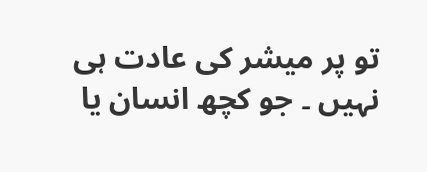تو پر میشر کی عادت ہی نہیں ۔ جو کچھ انسان یا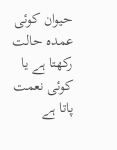حیوان کوئی عمدہ حالت رکھتا ہے یا کوئی نعمت پاتا ہے